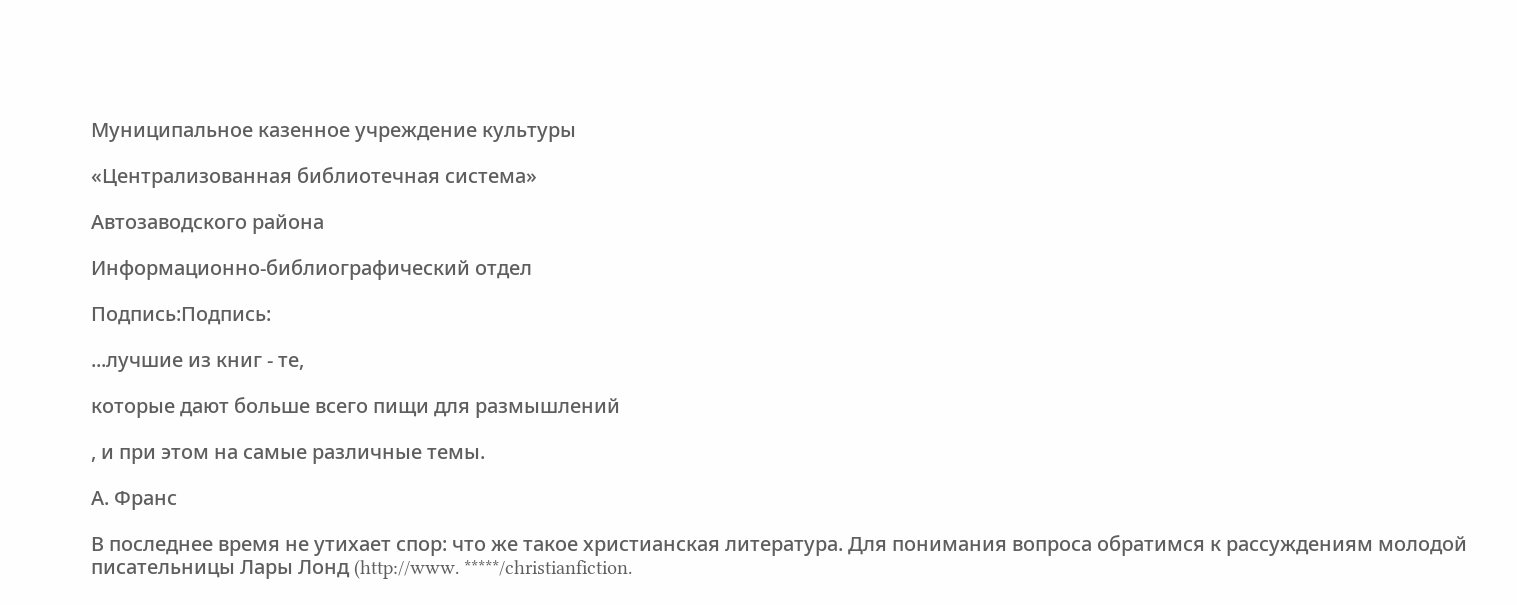Муниципальное казенное учреждение культуры

«Централизованная библиотечная система»

Автозаводского района

Информационно-библиографический отдел

Подпись:Подпись:

...лучшие из книг - те,

которые дают больше всего пищи для размышлений

, и при этом на самые различные темы.

А. Франс

В последнее время не утихает спор: что же такое христианская литература. Для понимания вопроса обратимся к рассуждениям молодой писательницы Лары Лонд (http://www. *****/christianfiction.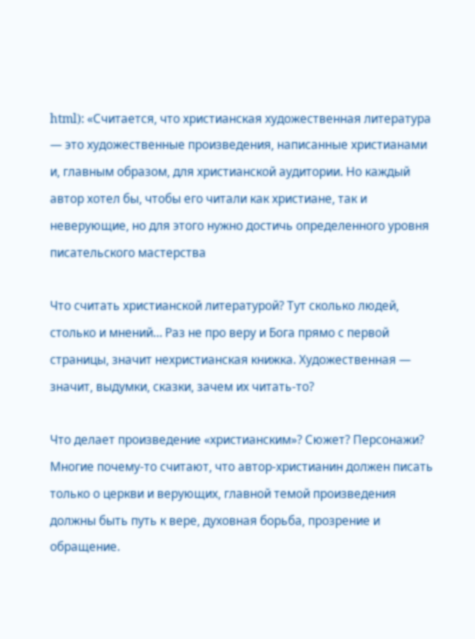html): «Считается, что христианская художественная литература — это художественные произведения, написанные христианами и, главным образом, для христианской аудитории. Но каждый автор хотел бы, чтобы его читали как христиане, так и неверующие, но для этого нужно достичь определенного уровня писательского мастерства

Что считать христианской литературой? Тут сколько людей, столько и мнений… Раз не про веру и Бога прямо с первой страницы, значит нехристианская книжка. Художественная — значит, выдумки, сказки, зачем их читать-то?

Что делает произведение «христианским»? Сюжет? Персонажи? Многие почему-то считают, что автор-христианин должен писать только о церкви и верующих, главной темой произведения должны быть путь к вере, духовная борьба, прозрение и обращение.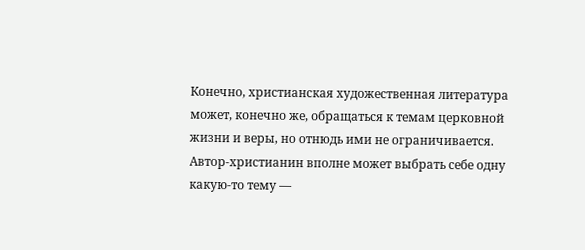Конечно, христианская художественная литература может, конечно же, обращаться к темам церковной жизни и веры, но отнюдь ими не ограничивается. Автор-христианин вполне может выбрать себе одну какую-то тему —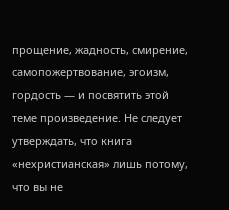прощение, жадность, смирение, самопожертвование, эгоизм, гордость — и посвятить этой теме произведение. Не следует утверждать, что книга «нехристианская» лишь потому, что вы не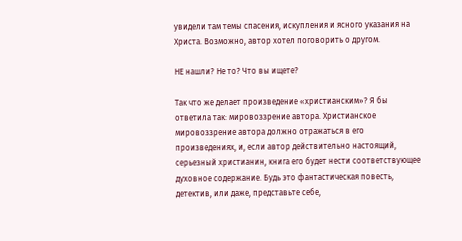увидели там темы спасения, искупления и ясного указания на Христа. Возможно, автор хотел поговорить о другом.

НЕ нашли? Не то? Что вы ищете?

Так что же делает произведение «христианским»? Я бы ответила так: мировоззрение автора. Христианское мировоззрение автора должно отражаться в его произведениях, и, если автор действительно настоящий, серьезный христианин, книга его будет нести соответствующее духовное содержание. Будь это фантастическая повесть, детектив, или даже, представьте себе,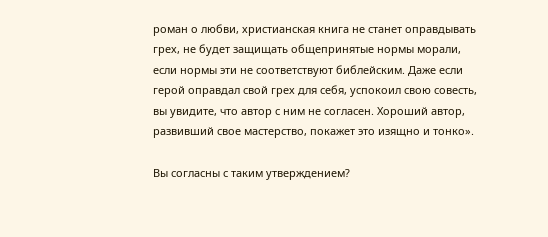роман о любви, христианская книга не станет оправдывать грех, не будет защищать общепринятые нормы морали, если нормы эти не соответствуют библейским. Даже если герой оправдал свой грех для себя, успокоил свою совесть, вы увидите, что автор с ним не согласен. Хороший автор, развивший свое мастерство, покажет это изящно и тонко».

Вы согласны с таким утверждением?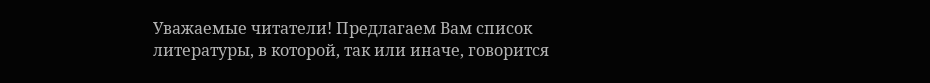Уважаемые читатели! Предлагаем Вам список литературы, в которой, так или иначе, говорится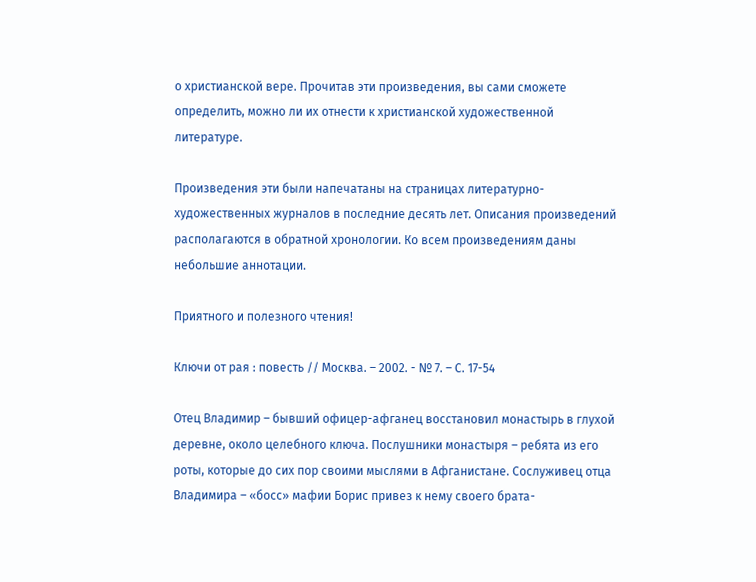о христианской вере. Прочитав эти произведения, вы сами сможете определить, можно ли их отнести к христианской художественной литературе.

Произведения эти были напечатаны на страницах литературно-художественных журналов в последние десять лет. Описания произведений располагаются в обратной хронологии. Ко всем произведениям даны небольшие аннотации.

Приятного и полезного чтения!

Ключи от рая : повесть // Москва. – 2002. - № 7. – С. 17-54

Отец Владимир – бывший офицер-афганец восстановил монастырь в глухой деревне, около целебного ключа. Послушники монастыря – ребята из его роты, которые до сих пор своими мыслями в Афганистане. Сослуживец отца Владимира – «босс» мафии Борис привез к нему своего брата-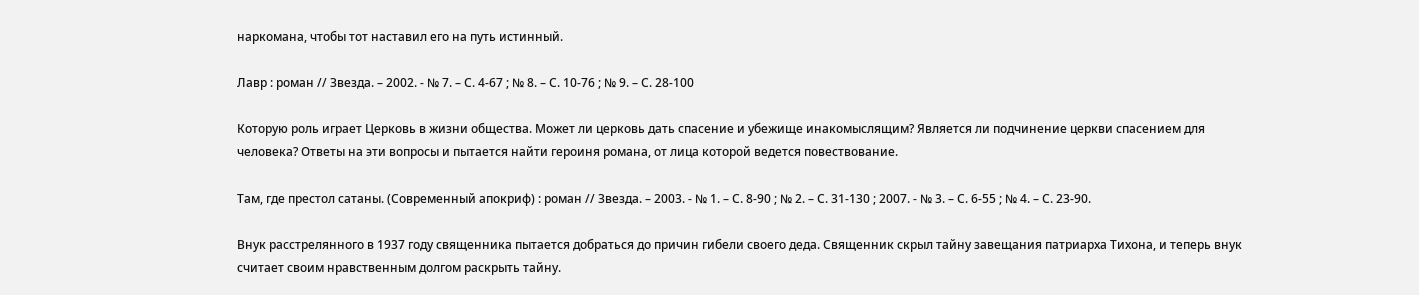наркомана, чтобы тот наставил его на путь истинный.

Лавр : роман // Звезда. – 2002. - № 7. – С. 4-67 ; № 8. – С. 10-76 ; № 9. – С. 28-100

Которую роль играет Церковь в жизни общества. Может ли церковь дать спасение и убежище инакомыслящим? Является ли подчинение церкви спасением для человека? Ответы на эти вопросы и пытается найти героиня романа, от лица которой ведется повествование.

Там, где престол сатаны. (Современный апокриф) : роман // Звезда. – 2003. - № 1. – С. 8-90 ; № 2. – С. 31-130 ; 2007. - № 3. – С. 6-55 ; № 4. – С. 23-90.

Внук расстрелянного в 1937 году священника пытается добраться до причин гибели своего деда. Священник скрыл тайну завещания патриарха Тихона, и теперь внук считает своим нравственным долгом раскрыть тайну.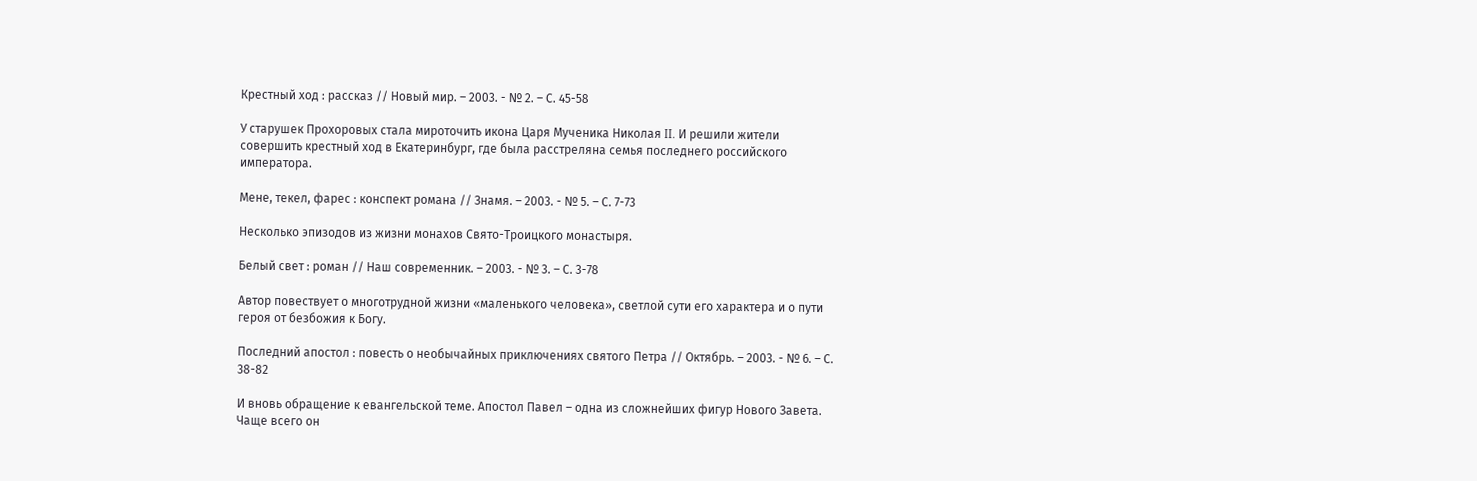Крестный ход : рассказ // Новый мир. – 2003. - № 2. – С. 45-58

У старушек Прохоровых стала мироточить икона Царя Мученика Николая II. И решили жители совершить крестный ход в Екатеринбург, где была расстреляна семья последнего российского императора.

Мене, текел, фарес : конспект романа // Знамя. – 2003. - № 5. – С. 7-73

Несколько эпизодов из жизни монахов Свято-Троицкого монастыря.

Белый свет : роман // Наш современник. – 2003. - № 3. – С. 3-78

Автор повествует о многотрудной жизни «маленького человека», светлой сути его характера и о пути героя от безбожия к Богу.

Последний апостол : повесть о необычайных приключениях святого Петра // Октябрь. – 2003. - № 6. – С. 38-82

И вновь обращение к евангельской теме. Апостол Павел – одна из сложнейших фигур Нового Завета. Чаще всего он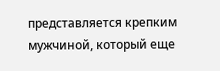представляется крепким мужчиной, который еще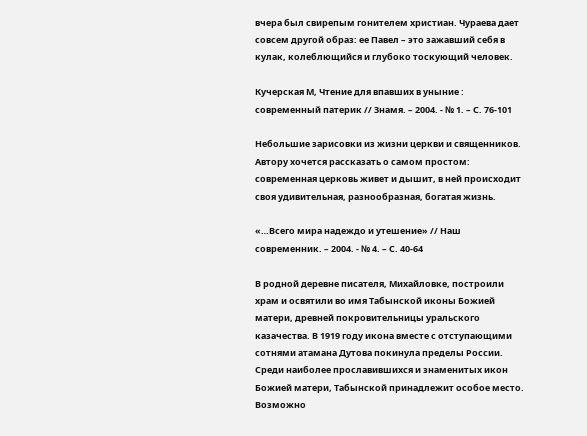вчера был свирепым гонителем христиан. Чураева дает совсем другой образ: ее Павел – это зажавший себя в кулак, колеблющийся и глубоко тоскующий человек.

Кучерская М, Чтение для впавших в уныние : современный патерик // Знамя. – 2004. - № 1. – С. 76-101

Небольшие зарисовки из жизни церкви и священников. Автору хочется рассказать о самом простом: современная церковь живет и дышит, в ней происходит своя удивительная, разнообразная, богатая жизнь.

«…Всего мира надеждо и утешение» // Наш современник. – 2004. - № 4. – С. 40-64

В родной деревне писателя, Михайловке, построили храм и освятили во имя Табынской иконы Божией матери, древней покровительницы уральского казачества. В 1919 году икона вместе с отступающими сотнями атамана Дутова покинула пределы России. Среди наиболее прославившихся и знаменитых икон Божией матери, Табынской принадлежит особое место. Возможно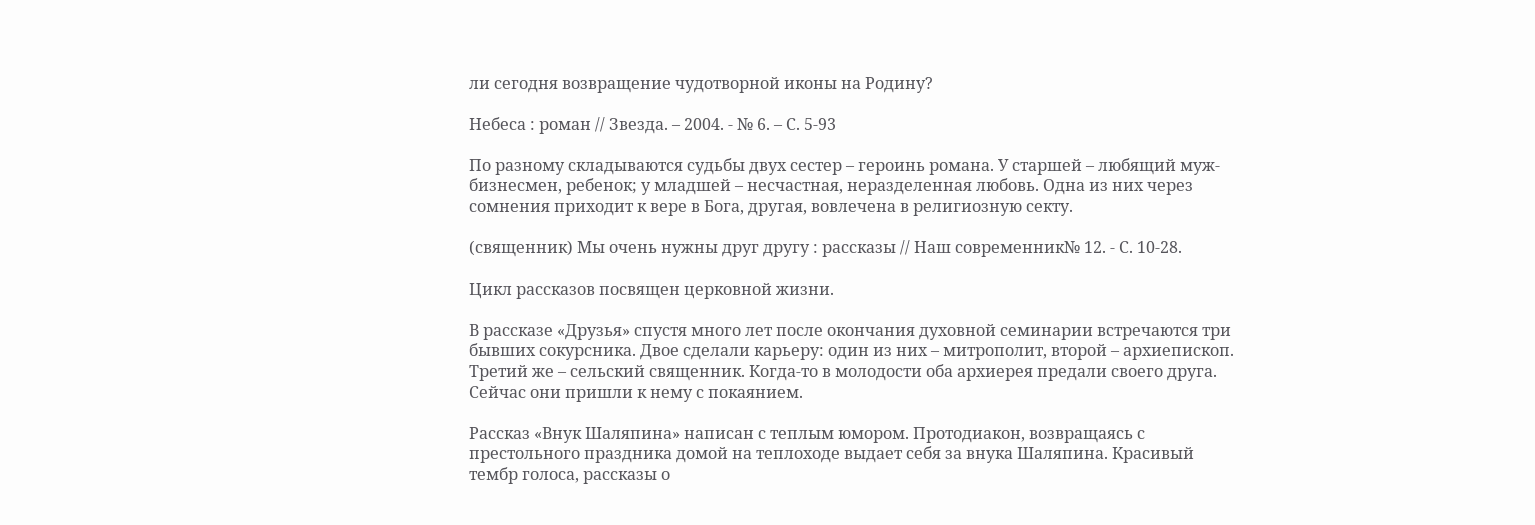ли сегодня возвращение чудотворной иконы на Родину?

Небеса : роман // Звезда. – 2004. - № 6. – С. 5-93

По разному складываются судьбы двух сестер – героинь романа. У старшей – любящий муж-бизнесмен, ребенок; у младшей – несчастная, неразделенная любовь. Одна из них через сомнения приходит к вере в Бога, другая, вовлечена в религиозную секту.

(священник) Мы очень нужны друг другу : рассказы // Наш современник№ 12. - С. 10-28.

Цикл рассказов посвящен церковной жизни.

В рассказе «Друзья» спустя много лет после окончания духовной семинарии встречаются три бывших сокурсника. Двое сделали карьеру: один из них – митрополит, второй – архиепископ. Третий же – сельский священник. Когда-то в молодости оба архиерея предали своего друга. Сейчас они пришли к нему с покаянием.

Рассказ «Внук Шаляпина» написан с теплым юмором. Протодиакон, возвращаясь с престольного праздника домой на теплоходе выдает себя за внука Шаляпина. Красивый тембр голоса, рассказы о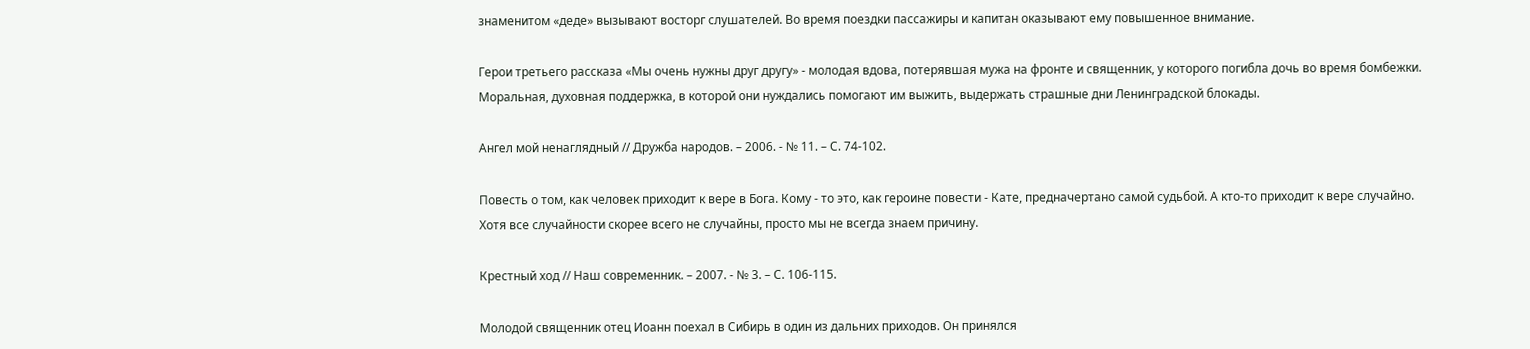знаменитом «деде» вызывают восторг слушателей. Во время поездки пассажиры и капитан оказывают ему повышенное внимание.

Герои третьего рассказа «Мы очень нужны друг другу» - молодая вдова, потерявшая мужа на фронте и священник, у которого погибла дочь во время бомбежки. Моральная, духовная поддержка, в которой они нуждались помогают им выжить, выдержать страшные дни Ленинградской блокады.

Ангел мой ненаглядный // Дружба народов. – 2006. - № 11. – С. 74-102.

Повесть о том, как человек приходит к вере в Бога. Кому - то это, как героине повести - Кате, предначертано самой судьбой. А кто-то приходит к вере случайно. Хотя все случайности скорее всего не случайны, просто мы не всегда знаем причину.

Крестный ход // Наш современник. – 2007. - № 3. – С. 106-115.

Молодой священник отец Иоанн поехал в Сибирь в один из дальних приходов. Он принялся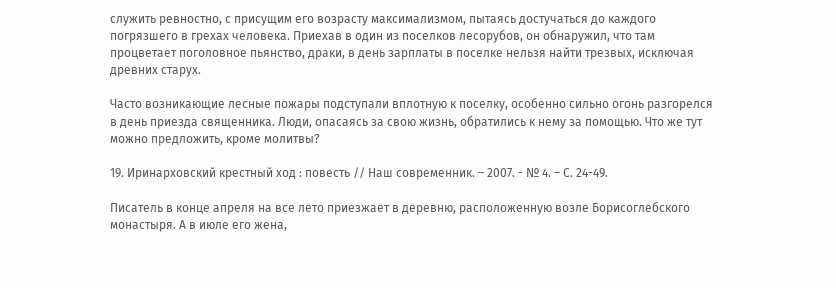служить ревностно, с присущим его возрасту максимализмом, пытаясь достучаться до каждого погрязшего в грехах человека. Приехав в один из поселков лесорубов, он обнаружил, что там процветает поголовное пьянство, драки, в день зарплаты в поселке нельзя найти трезвых, исключая древних старух.

Часто возникающие лесные пожары подступали вплотную к поселку, особенно сильно огонь разгорелся в день приезда священника. Люди, опасаясь за свою жизнь, обратились к нему за помощью. Что же тут можно предложить, кроме молитвы?

19. Иринарховский крестный ход : повесть // Наш современник. – 2007. - № 4. – С. 24-49.

Писатель в конце апреля на все лето приезжает в деревню, расположенную возле Борисоглебского монастыря. А в июле его жена,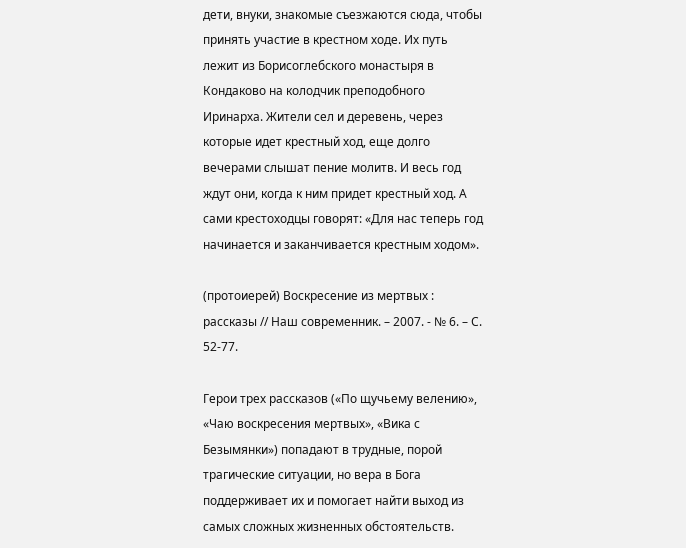дети, внуки, знакомые съезжаются сюда, чтобы принять участие в крестном ходе. Их путь лежит из Борисоглебского монастыря в Кондаково на колодчик преподобного Иринарха. Жители сел и деревень, через которые идет крестный ход, еще долго вечерами слышат пение молитв. И весь год ждут они, когда к ним придет крестный ход. А сами крестоходцы говорят: «Для нас теперь год начинается и заканчивается крестным ходом».

(протоиерей) Воскресение из мертвых : рассказы // Наш современник. – 2007. - № 6. – С. 52-77.

Герои трех рассказов («По щучьему велению», «Чаю воскресения мертвых», «Вика с Безымянки») попадают в трудные, порой трагические ситуации, но вера в Бога поддерживает их и помогает найти выход из самых сложных жизненных обстоятельств.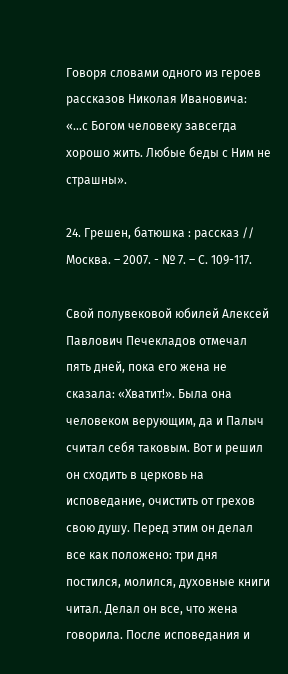Говоря словами одного из героев рассказов Николая Ивановича: «…с Богом человеку завсегда хорошо жить. Любые беды с Ним не страшны».

24. Грешен, батюшка : рассказ // Москва. – 2007. - № 7. – С. 109-117.

Свой полувековой юбилей Алексей Павлович Печекладов отмечал пять дней, пока его жена не сказала: «Хватит!». Была она человеком верующим, да и Палыч считал себя таковым. Вот и решил он сходить в церковь на исповедание, очистить от грехов свою душу. Перед этим он делал все как положено: три дня постился, молился, духовные книги читал. Делал он все, что жена говорила. После исповедания и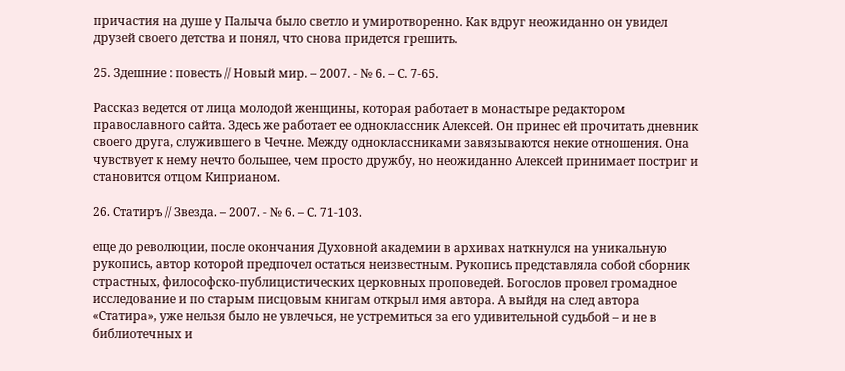причастия на душе у Палыча было светло и умиротворенно. Как вдруг неожиданно он увидел друзей своего детства и понял, что снова придется грешить.

25. Здешние : повесть // Новый мир. – 2007. - № 6. – С. 7-65.

Рассказ ведется от лица молодой женщины, которая работает в монастыре редактором православного сайта. Здесь же работает ее одноклассник Алексей. Он принес ей прочитать дневник своего друга, служившего в Чечне. Между одноклассниками завязываются некие отношения. Она чувствует к нему нечто большее, чем просто дружбу, но неожиданно Алексей принимает постриг и становится отцом Киприаном.

26. Статиръ // Звезда. – 2007. - № 6. – С. 71-103.

еще до революции, после окончания Духовной академии в архивах наткнулся на уникальную рукопись, автор которой предпочел остаться неизвестным. Рукопись представляла собой сборник страстных, философско-публицистических церковных проповедей. Богослов провел громадное исследование и по старым писцовым книгам открыл имя автора. А выйдя на след автора «Статира», уже нельзя было не увлечься, не устремиться за его удивительной судьбой – и не в библиотечных и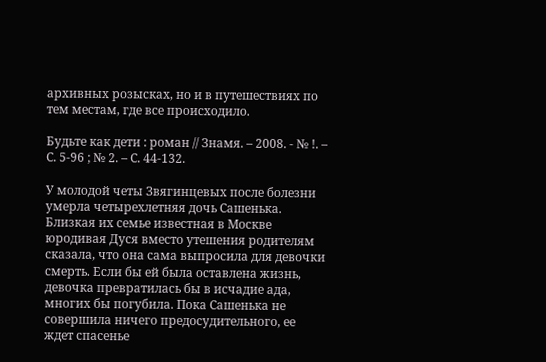архивных розысках, но и в путешествиях по тем местам, где все происходило.

Будьте как дети : роман // Знамя. – 2008. - № !. – С. 5-96 ; № 2. – С. 44-132.

У молодой четы Звягинцевых после болезни умерла четырехлетняя дочь Сашенька. Близкая их семье известная в Москве юродивая Дуся вместо утешения родителям сказала, что она сама выпросила для девочки смерть. Если бы ей была оставлена жизнь, девочка превратилась бы в исчадие ада, многих бы погубила. Пока Сашенька не совершила ничего предосудительного, ее ждет спасенье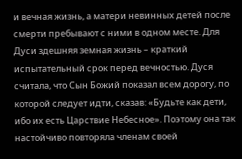и вечная жизнь, а матери невинных детей после смерти пребывают с ними в одном месте. Для Дуси здешняя земная жизнь – краткий испытательный срок перед вечностью. Дуся считала, что Сын Божий показал всем дорогу, по которой следует идти, сказав: «Будьте как дети, ибо их есть Царствие Небесное». Поэтому она так настойчиво повторяла членам своей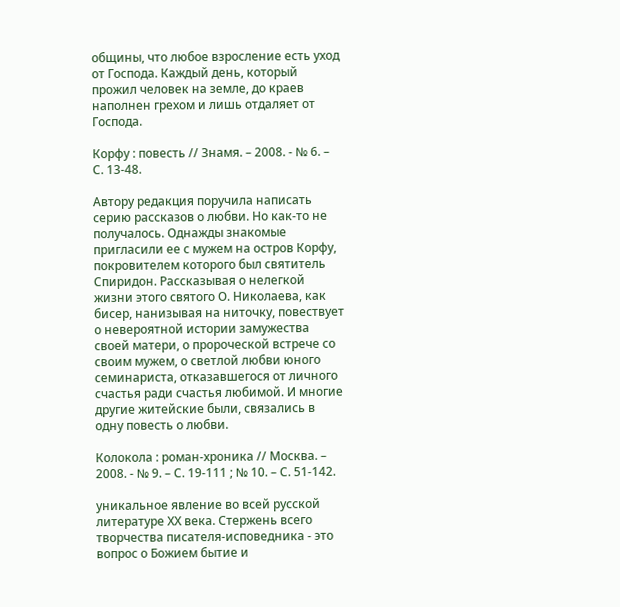общины, что любое взросление есть уход от Господа. Каждый день, который прожил человек на земле, до краев наполнен грехом и лишь отдаляет от Господа.

Корфу : повесть // Знамя. – 2008. - № 6. – С. 13-48.

Автору редакция поручила написать серию рассказов о любви. Но как-то не получалось. Однажды знакомые пригласили ее с мужем на остров Корфу, покровителем которого был святитель Спиридон. Рассказывая о нелегкой жизни этого святого О. Николаева, как бисер, нанизывая на ниточку, повествует о невероятной истории замужества своей матери, о пророческой встрече со своим мужем, о светлой любви юного семинариста, отказавшегося от личного счастья ради счастья любимой. И многие другие житейские были, связались в одну повесть о любви.

Колокола : роман-хроника // Москва. – 2008. - № 9. – С. 19-111 ; № 10. – С. 51-142.

уникальное явление во всей русской литературе ХХ века. Стержень всего творчества писателя-исповедника - это вопрос о Божием бытие и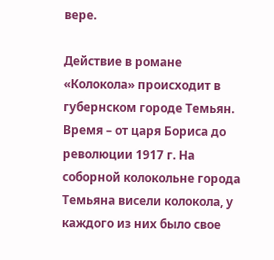вере.

Действие в романе «Колокола» происходит в губернском городе Темьян. Время – от царя Бориса до революции 1917 г. На соборной колокольне города Темьяна висели колокола, у каждого из них было свое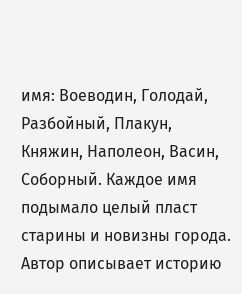имя: Воеводин, Голодай, Разбойный, Плакун, Княжин, Наполеон, Васин, Соборный. Каждое имя подымало целый пласт старины и новизны города. Автор описывает историю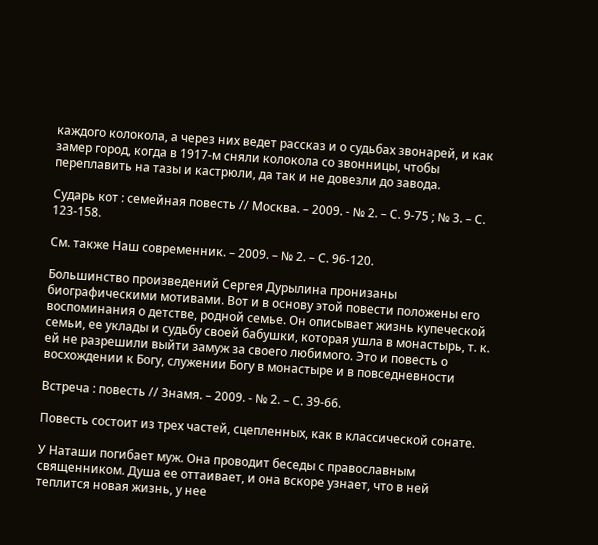каждого колокола, а через них ведет рассказ и о судьбах звонарей, и как замер город, когда в 1917-м сняли колокола со звонницы, чтобы переплавить на тазы и кастрюли, да так и не довезли до завода.

Сударь кот : семейная повесть // Москва. – 2009. - № 2. – С. 9-75 ; № 3. – С. 123-158.

См. также Наш современник. – 2009. – № 2. – С. 96-120.

Большинство произведений Сергея Дурылина пронизаны биографическими мотивами. Вот и в основу этой повести положены его воспоминания о детстве, родной семье. Он описывает жизнь купеческой семьи, ее уклады и судьбу своей бабушки, которая ушла в монастырь, т. к. ей не разрешили выйти замуж за своего любимого. Это и повесть о восхождении к Богу, служении Богу в монастыре и в повседневности

Встреча : повесть // Знамя. – 2009. - № 2. – С. 39-66.

Повесть состоит из трех частей, сцепленных, как в классической сонате.

У Наташи погибает муж. Она проводит беседы с православным священником. Душа ее оттаивает, и она вскоре узнает, что в ней теплится новая жизнь, у нее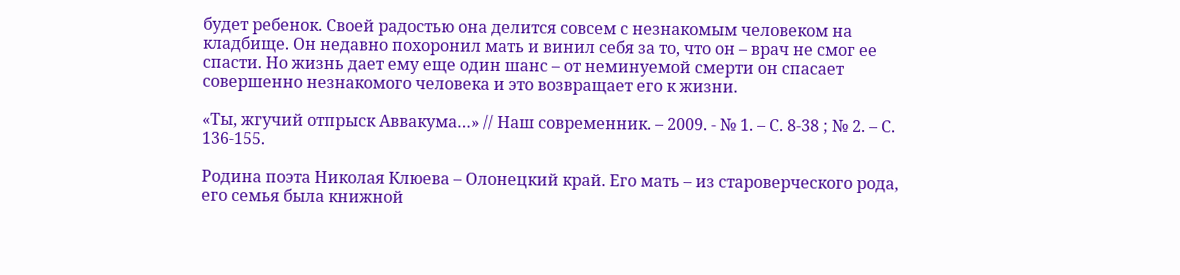будет ребенок. Своей радостью она делится совсем с незнакомым человеком на кладбище. Он недавно похоронил мать и винил себя за то, что он – врач не смог ее спасти. Но жизнь дает ему еще один шанс – от неминуемой смерти он спасает совершенно незнакомого человека и это возвращает его к жизни.

«Ты, жгучий отпрыск Аввакума…» // Наш современник. – 2009. - № 1. – С. 8-38 ; № 2. – С. 136-155.

Родина поэта Николая Клюева – Олонецкий край. Его мать – из староверческого рода, его семья была книжной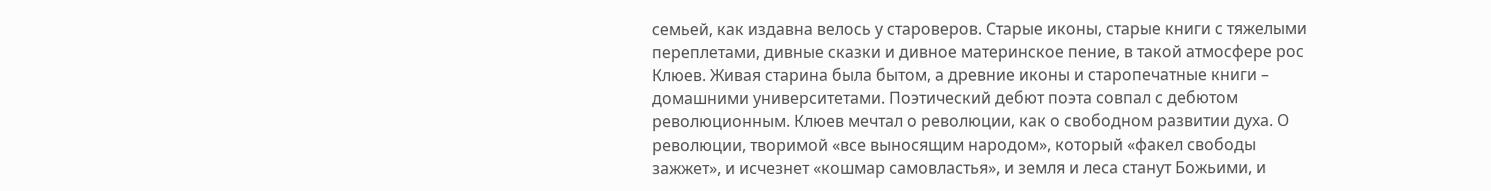семьей, как издавна велось у староверов. Старые иконы, старые книги с тяжелыми переплетами, дивные сказки и дивное материнское пение, в такой атмосфере рос Клюев. Живая старина была бытом, а древние иконы и старопечатные книги – домашними университетами. Поэтический дебют поэта совпал с дебютом революционным. Клюев мечтал о революции, как о свободном развитии духа. О революции, творимой «все выносящим народом», который «факел свободы зажжет», и исчезнет «кошмар самовластья», и земля и леса станут Божьими, и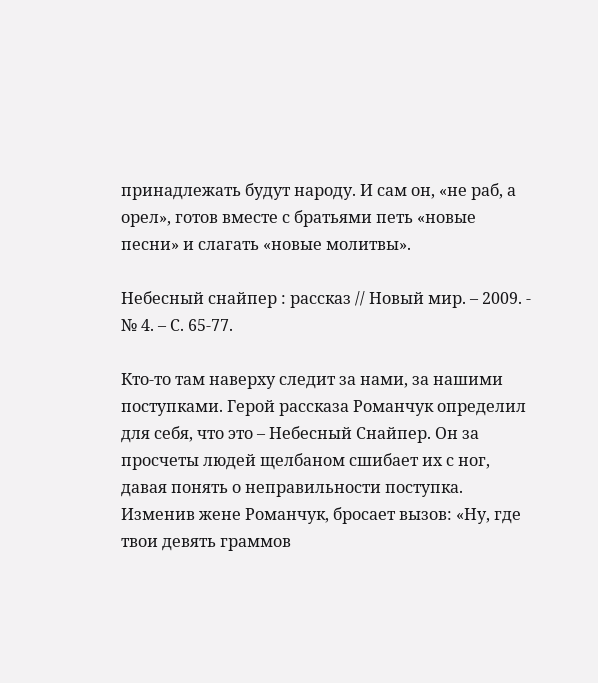принадлежать будут народу. И сам он, «не раб, а орел», готов вместе с братьями петь «новые песни» и слагать «новые молитвы».

Небесный снайпер : рассказ // Новый мир. – 2009. - № 4. – С. 65-77.

Кто-то там наверху следит за нами, за нашими поступками. Герой рассказа Романчук определил для себя, что это – Небесный Снайпер. Он за просчеты людей щелбаном сшибает их с ног, давая понять о неправильности поступка. Изменив жене Романчук, бросает вызов: «Ну, где твои девять граммов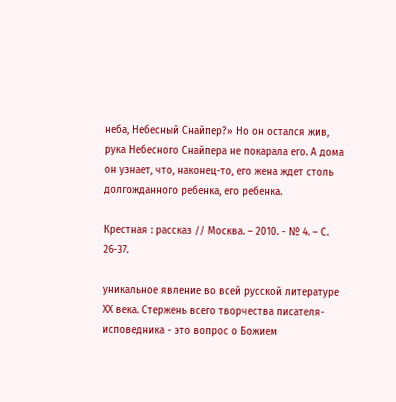неба, Небесный Снайпер?» Но он остался жив, рука Небесного Снайпера не покарала его. А дома он узнает, что, наконец-то, его жена ждет столь долгожданного ребенка, его ребенка.

Крестная : рассказ // Москва. – 2010. - № 4. – С. 26-37.

уникальное явление во всей русской литературе ХХ века. Стержень всего творчества писателя-исповедника - это вопрос о Божием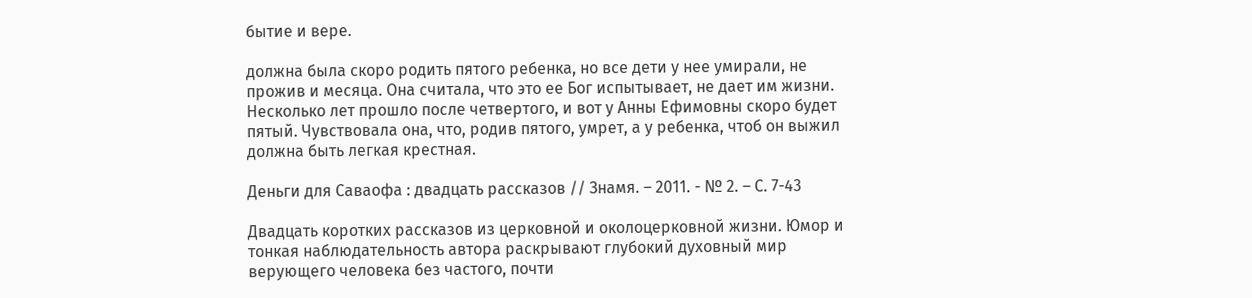бытие и вере.

должна была скоро родить пятого ребенка, но все дети у нее умирали, не прожив и месяца. Она считала, что это ее Бог испытывает, не дает им жизни. Несколько лет прошло после четвертого, и вот у Анны Ефимовны скоро будет пятый. Чувствовала она, что, родив пятого, умрет, а у ребенка, чтоб он выжил должна быть легкая крестная.

Деньги для Саваофа : двадцать рассказов // Знамя. – 2011. - № 2. – С. 7-43

Двадцать коротких рассказов из церковной и околоцерковной жизни. Юмор и тонкая наблюдательность автора раскрывают глубокий духовный мир верующего человека без частого, почти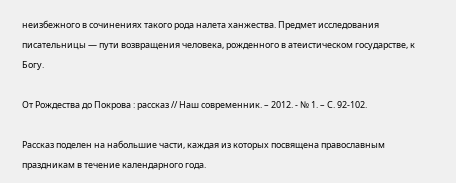неизбежного в сочинениях такого рода налета ханжества. Предмет исследования писательницы — пути возвращения человека, рожденного в атеистическом государстве, к Богу.

От Рождества до Покрова : рассказ // Наш современник. – 2012. - № 1. – С. 92-102.

Рассказ поделен на набольшие части, каждая из которых посвящена православным праздникам в течение календарного года.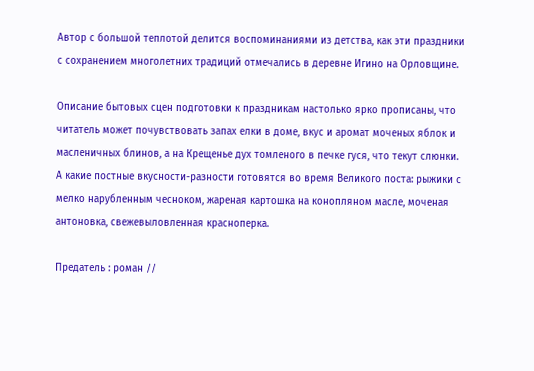Автор с большой теплотой делится воспоминаниями из детства, как эти праздники с сохранением многолетних традиций отмечались в деревне Игино на Орловщине.

Описание бытовых сцен подготовки к праздникам настолько ярко прописаны, что читатель может почувствовать запах елки в доме, вкус и аромат моченых яблок и масленичных блинов, а на Крещенье дух томленого в печке гуся, что текут слюнки. А какие постные вкусности-разности готовятся во время Великого поста: рыжики с мелко нарубленным чесноком, жареная картошка на конопляном масле, моченая антоновка, свежевыловленная красноперка.

Предатель : роман //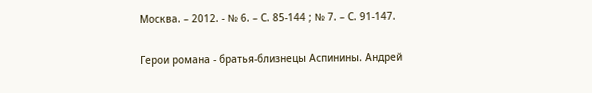Москва. – 2012. - № 6. – С. 85-144 ; № 7. – С. 91-147.

Герои романа - братья-близнецы Аспинины. Андрей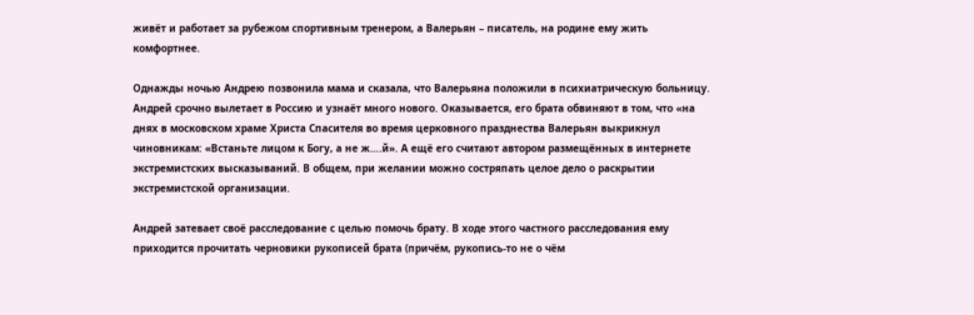живёт и работает за рубежом спортивным тренером, а Валерьян – писатель, на родине ему жить комфортнее.

Однажды ночью Андрею позвонила мама и сказала, что Валерьяна положили в психиатрическую больницу. Андрей срочно вылетает в Россию и узнаёт много нового. Оказывается, его брата обвиняют в том, что «на днях в московском храме Христа Спасителя во время церковного празднества Валерьян выкрикнул чиновникам: «Встаньте лицом к Богу, а не ж….й». А ещё его считают автором размещённых в интернете экстремистских высказываний. В общем, при желании можно состряпать целое дело о раскрытии экстремистской организации.

Андрей затевает своё расследование с целью помочь брату. В ходе этого частного расследования ему приходится прочитать черновики рукописей брата (причём, рукопись-то не о чём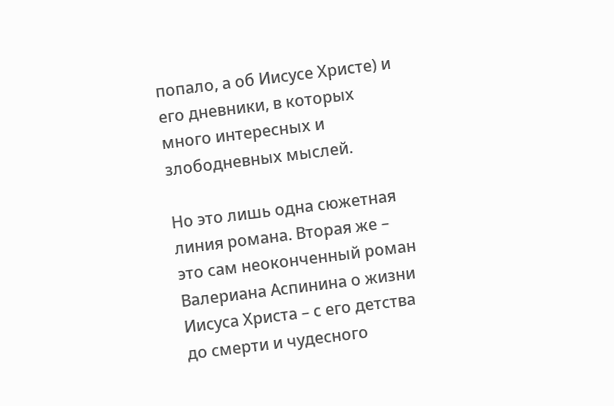попало, а об Иисусе Христе) и его дневники, в которых много интересных и злободневных мыслей.

Но это лишь одна сюжетная линия романа. Вторая же – это сам неоконченный роман Валериана Аспинина о жизни Иисуса Христа – с его детства до смерти и чудесного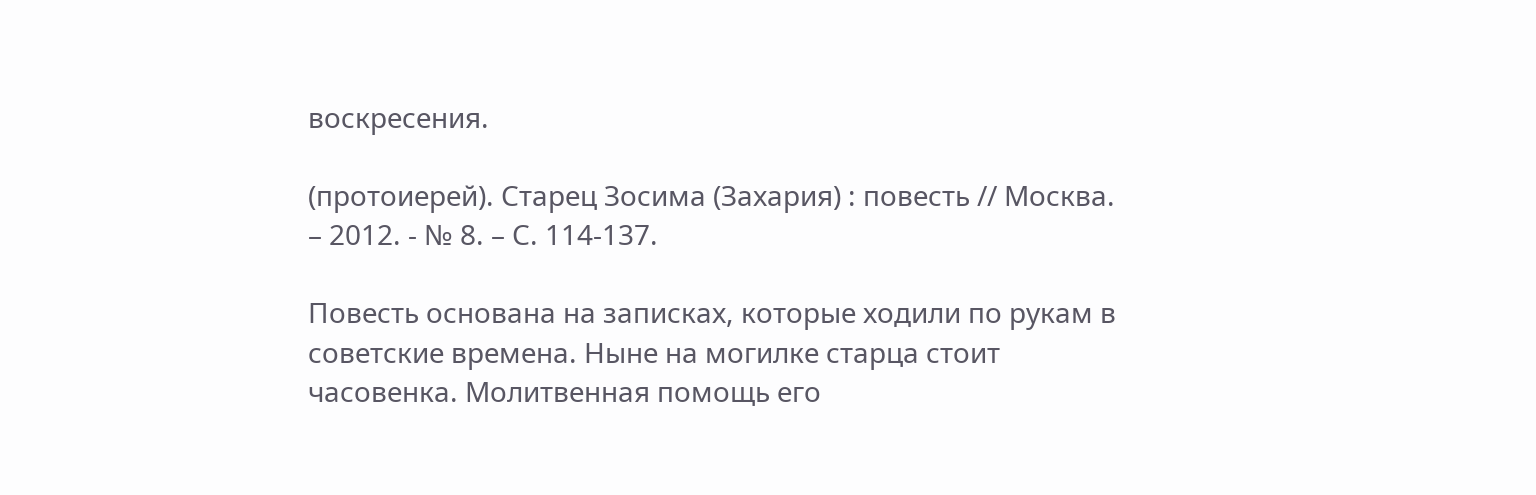воскресения.

(протоиерей). Старец Зосима (Захария) : повесть // Москва. – 2012. - № 8. – С. 114-137.

Повесть основана на записках, которые ходили по рукам в советские времена. Ныне на могилке старца стоит часовенка. Молитвенная помощь его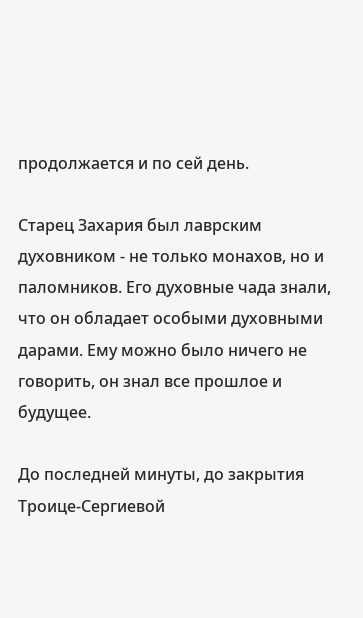продолжается и по сей день.

Старец Захария был лаврским духовником - не только монахов, но и паломников. Его духовные чада знали, что он обладает особыми духовными дарами. Ему можно было ничего не говорить, он знал все прошлое и будущее.

До последней минуты, до закрытия Троице-Сергиевой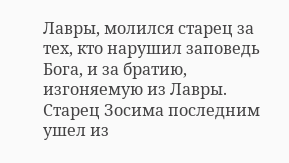Лавры, молился старец за тех, кто нарушил заповедь Бога, и за братию, изгоняемую из Лавры. Старец Зосима последним ушел из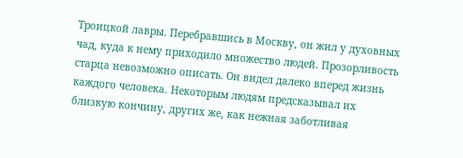Троицкой лавры. Перебравшись в Москву, он жил у духовных чад, куда к нему приходило множество людей. Прозорливость старца невозможно описать. Он видел далеко вперед жизнь каждого человека. Некоторым людям предсказывал их близкую кончину, других же, как нежная заботливая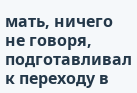мать, ничего не говоря, подготавливал к переходу в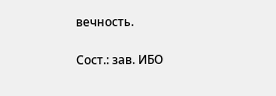вечность.

Сост.: зав. ИБО